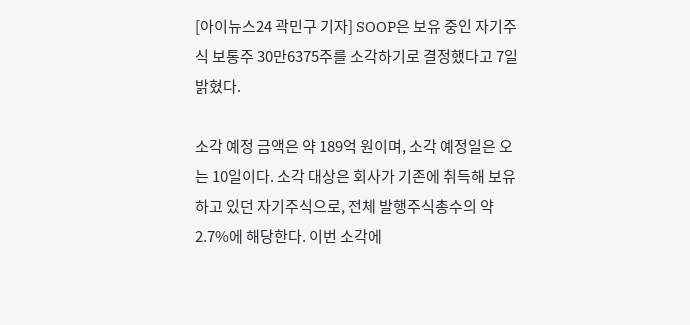[아이뉴스24 곽민구 기자] SOOP은 보유 중인 자기주식 보통주 30만6375주를 소각하기로 결정했다고 7일 밝혔다.

소각 예정 금액은 약 189억 원이며, 소각 예정일은 오는 10일이다. 소각 대상은 회사가 기존에 취득해 보유하고 있던 자기주식으로, 전체 발행주식총수의 약 2.7%에 해당한다. 이번 소각에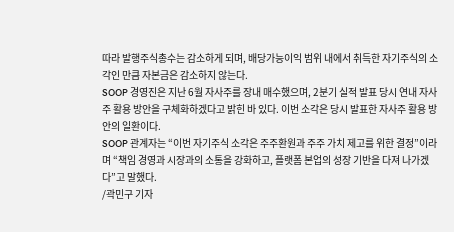따라 발행주식총수는 감소하게 되며, 배당가능이익 범위 내에서 취득한 자기주식의 소각인 만큼 자본금은 감소하지 않는다.
SOOP 경영진은 지난 6월 자사주를 장내 매수했으며, 2분기 실적 발표 당시 연내 자사주 활용 방안을 구체화하겠다고 밝힌 바 있다. 이번 소각은 당시 발표한 자사주 활용 방안의 일환이다.
SOOP 관계자는 “이번 자기주식 소각은 주주환원과 주주 가치 제고를 위한 결정”이라며 “책임 경영과 시장과의 소통을 강화하고, 플랫폼 본업의 성장 기반을 다져 나가겠다”고 말했다.
/곽민구 기자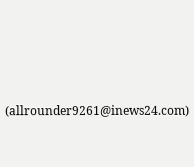(allrounder9261@inews24.com)